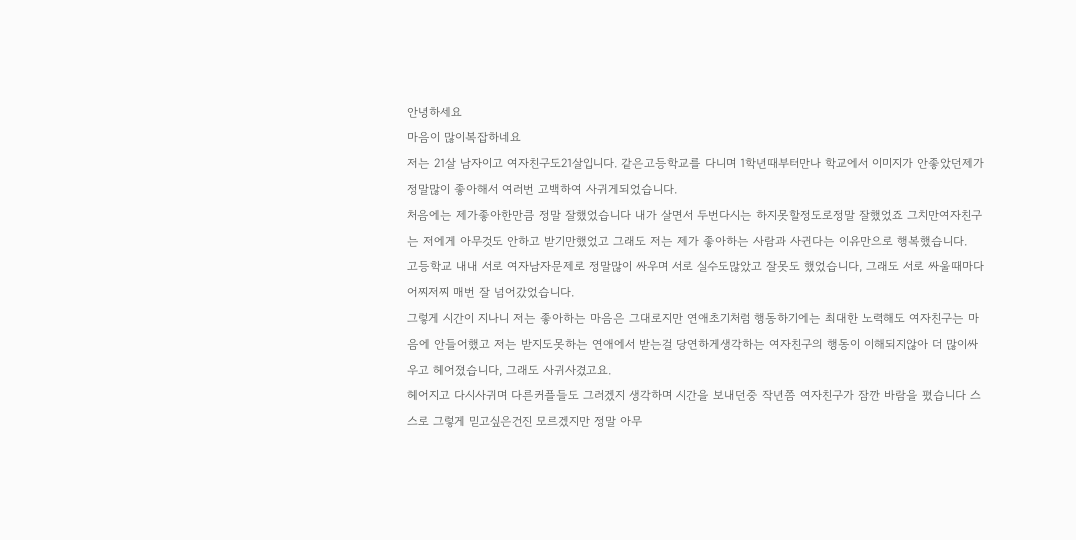안녕하세요
마음이 많이복잡하네요
저는 21살 남자이고 여자친구도21살입니다. 같은고등학교를 다니며 1학년때부터만나 학교에서 이미지가 안좋았던제가 정말많이 좋아해서 여러번 고백하여 사귀게되었습니다.
처음에는 제가좋아한만큼 정말 잘했었습니다 내가 살면서 두번다시는 하지못할정도로정말 잘했었죠 그치만여자친구는 저에게 아무것도 안하고 받기만했었고 그래도 저는 제가 좋아하는 사람과 사귄다는 이유만으로 행복했습니다.
고등학교 내내 서로 여자남자문제로 정말많이 싸우며 서로 실수도많았고 잘못도 했었습니다, 그래도 서로 싸울때마다 어찌저찌 매번 잘 넘어갔었습니다.
그렇게 시간이 지나니 저는 좋아하는 마음은 그대로지만 연애초기처럼 행동하기에는 최대한 노력해도 여자친구는 마음에 안들어했고 저는 받지도못하는 연애에서 받는걸 당연하게생각하는 여자친구의 행동이 이해되지않아 더 많이싸우고 헤어졌습니다, 그래도 사귀사겼고요.
헤어지고 다시사귀며 다른커플들도 그러겠지 생각하며 시간을 보내던중 작년쯤 여자친구가 잠깐 바람을 폈습니다 스스로 그렇게 믿고싶은건진 모르겠지만 정말 아무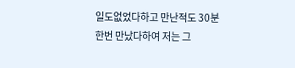일도없었다하고 만난적도 30분 한번 만났다하여 저는 그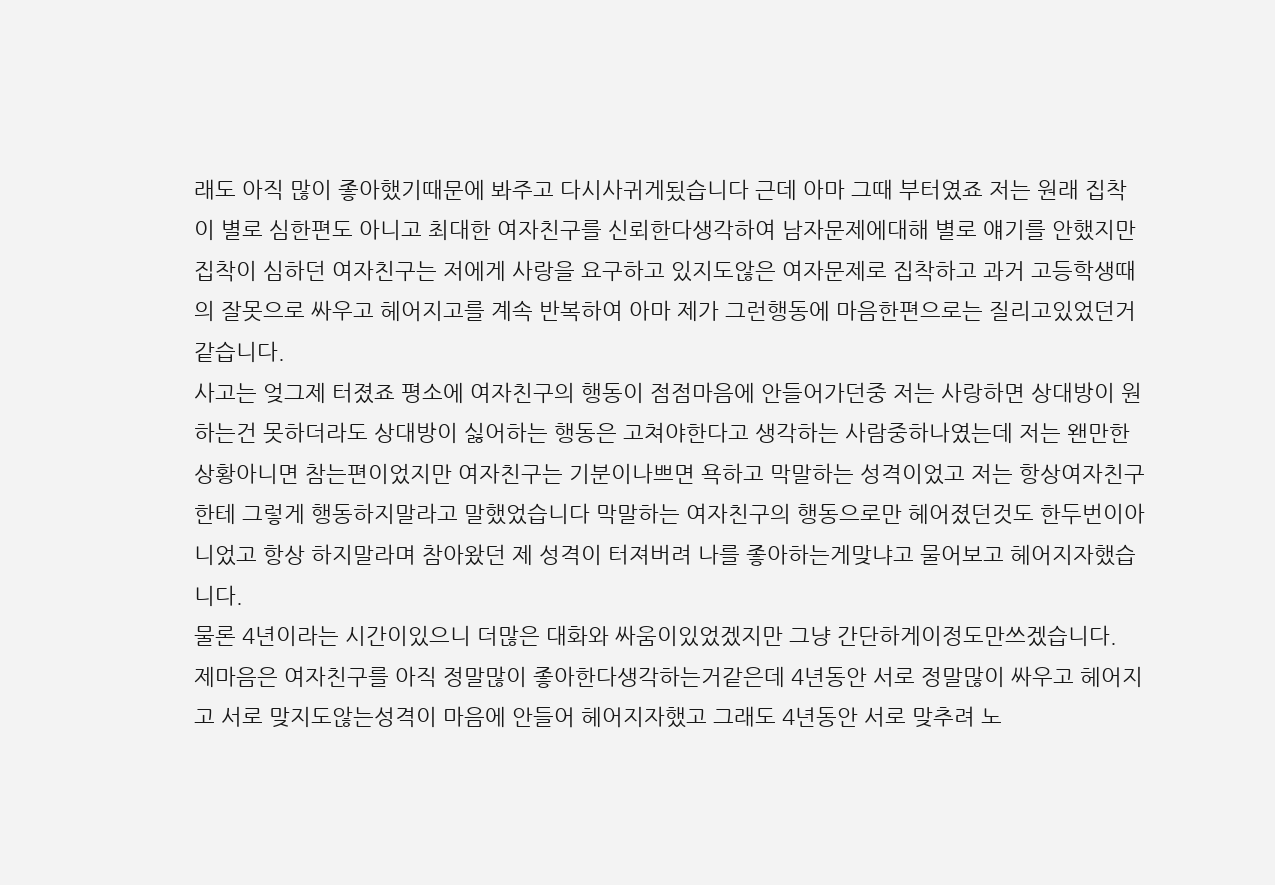래도 아직 많이 좋아했기때문에 봐주고 다시사귀게됬습니다 근데 아마 그때 부터였죠 저는 원래 집착이 별로 심한편도 아니고 최대한 여자친구를 신뢰한다생각하여 남자문제에대해 별로 얘기를 안했지만 집착이 심하던 여자친구는 저에게 사랑을 요구하고 있지도않은 여자문제로 집착하고 과거 고등학생때의 잘못으로 싸우고 헤어지고를 계속 반복하여 아마 제가 그런행동에 마음한편으로는 질리고있었던거 같습니다.
사고는 엊그제 터졌죠 평소에 여자친구의 행동이 점점마음에 안들어가던중 저는 사랑하면 상대방이 원하는건 못하더라도 상대방이 싫어하는 행동은 고쳐야한다고 생각하는 사람중하나였는데 저는 왠만한 상황아니면 참는편이었지만 여자친구는 기분이나쁘면 욕하고 막말하는 성격이었고 저는 항상여자친구한테 그렇게 행동하지말라고 말했었습니다 막말하는 여자친구의 행동으로만 헤어졌던것도 한두번이아니었고 항상 하지말라며 참아왔던 제 성격이 터져버려 나를 좋아하는게맞냐고 물어보고 헤어지자했습니다.
물론 4년이라는 시간이있으니 더많은 대화와 싸움이있었겠지만 그냥 간단하게이정도만쓰겠습니다.
제마음은 여자친구를 아직 정말많이 좋아한다생각하는거같은데 4년동안 서로 정말많이 싸우고 헤어지고 서로 맞지도않는성격이 마음에 안들어 헤어지자했고 그래도 4년동안 서로 맞추려 노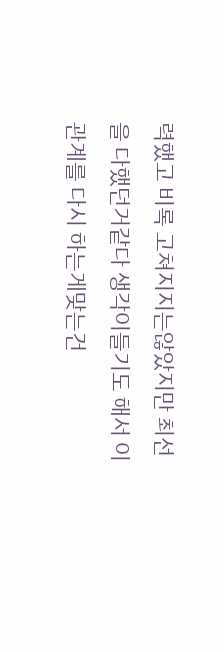력했고 비록 고쳐지지는않았지만 최선을 다했던거같다 생각이들기도 해서 이관계를 다시 하는게맞는건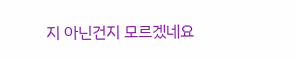지 아닌건지 모르겠네요